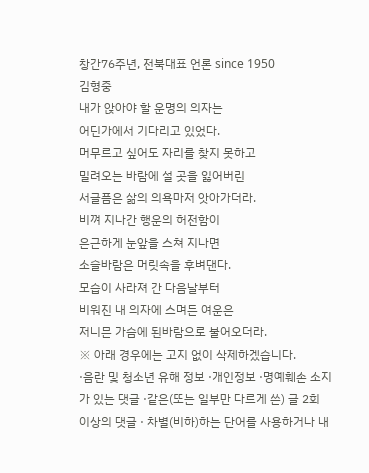창간76주년, 전북대표 언론 since 1950
김형중
내가 앉아야 할 운명의 의자는
어딘가에서 기다리고 있었다.
머무르고 싶어도 자리를 찾지 못하고
밀려오는 바람에 설 곳을 잃어버린
서글픔은 삶의 의욕마저 앗아가더라.
비껴 지나간 행운의 허전함이
은근하게 눈앞을 스쳐 지나면
소슬바람은 머릿속을 후벼댄다.
모습이 사라져 간 다음날부터
비워진 내 의자에 스며든 여운은
저니믄 가슴에 된바람으로 불어오더라.
※ 아래 경우에는 고지 없이 삭제하겠습니다.
·음란 및 청소년 유해 정보 ·개인정보 ·명예훼손 소지가 있는 댓글 ·같은(또는 일부만 다르게 쓴) 글 2회 이상의 댓글 · 차별(비하)하는 단어를 사용하거나 내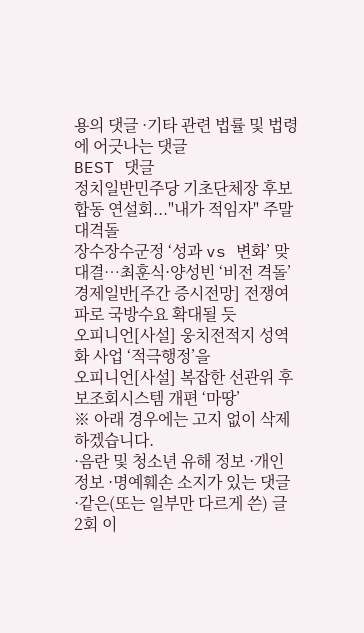용의 댓글 ·기타 관련 법률 및 법령에 어긋나는 댓글
BEST 댓글
정치일반민주당 기초단체장 후보 합동 연설회..."내가 적임자" 주말 대격돌
장수장수군정 ‘성과 vs 변화’ 맞대결…최훈식·양성빈 ‘비전 격돌’
경제일반[주간 증시전망] 전쟁여파로 국방수요 확대될 듯
오피니언[사설] 웅치전적지 성역화 사업 ‘적극행정’을
오피니언[사설] 복잡한 선관위 후보조회시스템 개편 ‘마땅’
※ 아래 경우에는 고지 없이 삭제하겠습니다.
·음란 및 청소년 유해 정보 ·개인정보 ·명예훼손 소지가 있는 댓글 ·같은(또는 일부만 다르게 쓴) 글 2회 이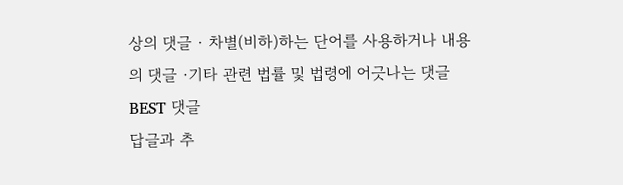상의 댓글 · 차별(비하)하는 단어를 사용하거나 내용의 댓글 ·기타 관련 법률 및 법령에 어긋나는 댓글
BEST 댓글
답글과 추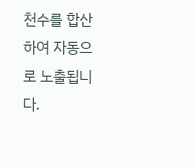천수를 합산하여 자동으로 노출됩니다.